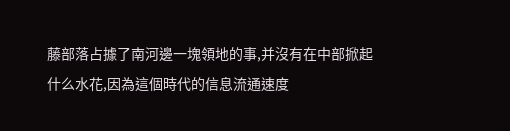藤部落占據了南河邊一塊領地的事,并沒有在中部掀起什么水花,因為這個時代的信息流通速度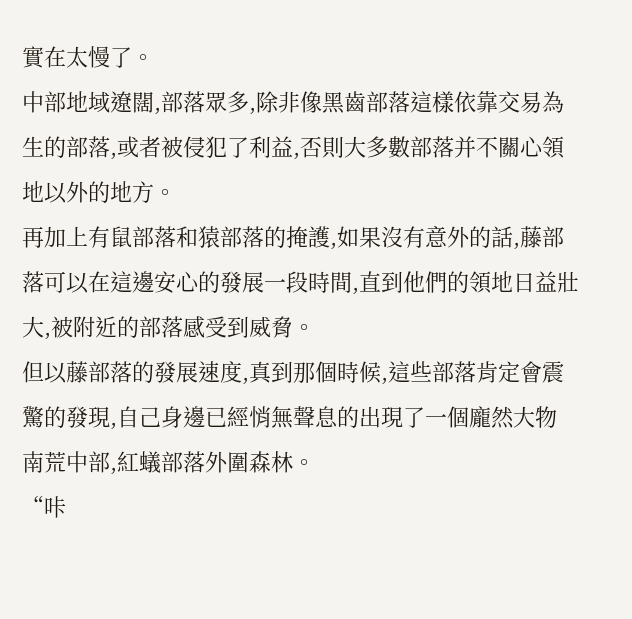實在太慢了。
中部地域遼闊,部落眾多,除非像黑齒部落這樣依靠交易為生的部落,或者被侵犯了利益,否則大多數部落并不關心領地以外的地方。
再加上有鼠部落和猿部落的掩護,如果沒有意外的話,藤部落可以在這邊安心的發展一段時間,直到他們的領地日益壯大,被附近的部落感受到威脅。
但以藤部落的發展速度,真到那個時候,這些部落肯定會震驚的發現,自己身邊已經悄無聲息的出現了一個龐然大物
南荒中部,紅蟻部落外圍森林。
“咔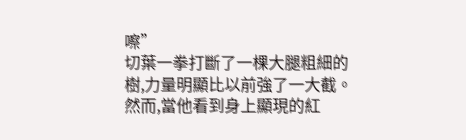嚓”
切葉一拳打斷了一棵大腿粗細的樹,力量明顯比以前強了一大截。
然而,當他看到身上顯現的紅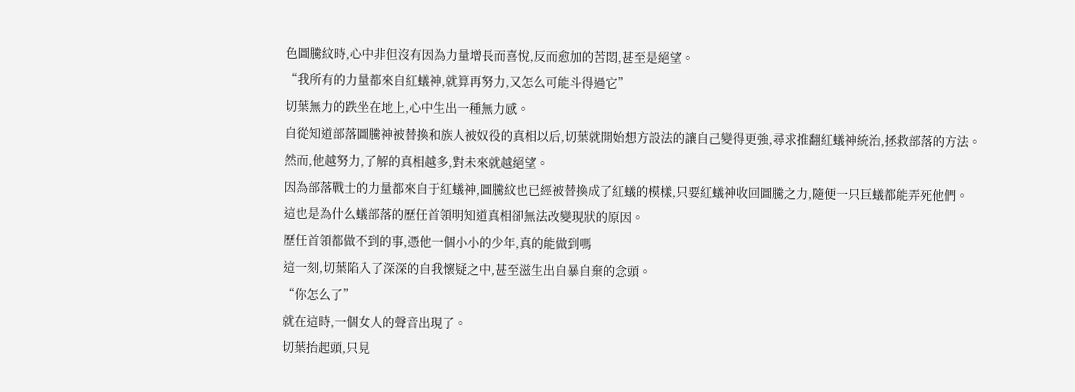色圖騰紋時,心中非但沒有因為力量增長而喜悅,反而愈加的苦悶,甚至是絕望。
“我所有的力量都來自紅蟻神,就算再努力,又怎么可能斗得過它”
切葉無力的跌坐在地上,心中生出一種無力感。
自從知道部落圖騰神被替換和族人被奴役的真相以后,切葉就開始想方設法的讓自己變得更強,尋求推翻紅蟻神統治,拯救部落的方法。
然而,他越努力,了解的真相越多,對未來就越絕望。
因為部落戰士的力量都來自于紅蟻神,圖騰紋也已經被替換成了紅蟻的模樣,只要紅蟻神收回圖騰之力,隨便一只巨蟻都能弄死他們。
這也是為什么蟻部落的歷任首領明知道真相卻無法改變現狀的原因。
歷任首領都做不到的事,憑他一個小小的少年,真的能做到嗎
這一刻,切葉陷入了深深的自我懷疑之中,甚至滋生出自暴自棄的念頭。
“你怎么了”
就在這時,一個女人的聲音出現了。
切葉抬起頭,只見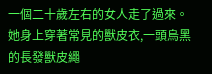一個二十歲左右的女人走了過來。
她身上穿著常見的獸皮衣,一頭烏黑的長發獸皮繩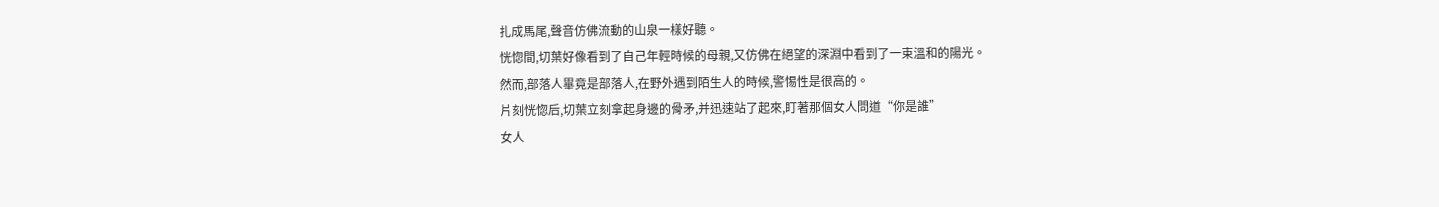扎成馬尾,聲音仿佛流動的山泉一樣好聽。
恍惚間,切葉好像看到了自己年輕時候的母親,又仿佛在絕望的深淵中看到了一束溫和的陽光。
然而,部落人畢竟是部落人,在野外遇到陌生人的時候,警惕性是很高的。
片刻恍惚后,切葉立刻拿起身邊的骨矛,并迅速站了起來,盯著那個女人問道“你是誰”
女人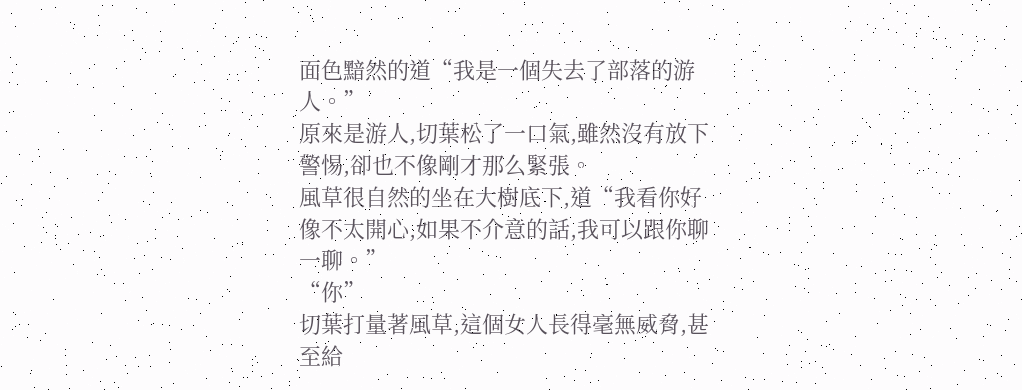面色黯然的道“我是一個失去了部落的游人。”
原來是游人,切葉松了一口氣,雖然沒有放下警惕,卻也不像剛才那么緊張。
風草很自然的坐在大樹底下,道“我看你好像不太開心,如果不介意的話,我可以跟你聊一聊。”
“你”
切葉打量著風草,這個女人長得毫無威脅,甚至給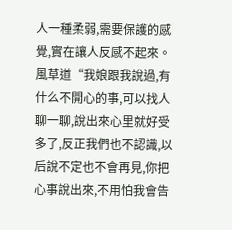人一種柔弱,需要保護的感覺,實在讓人反感不起來。
風草道“我娘跟我說過,有什么不開心的事,可以找人聊一聊,說出來心里就好受多了,反正我們也不認識,以后說不定也不會再見,你把心事說出來,不用怕我會告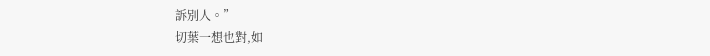訴別人。”
切葉一想也對,如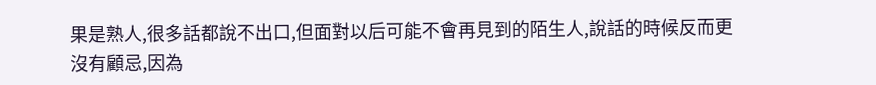果是熟人,很多話都說不出口,但面對以后可能不會再見到的陌生人,說話的時候反而更沒有顧忌,因為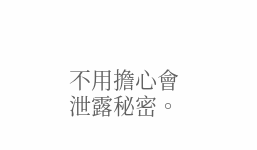不用擔心會泄露秘密。